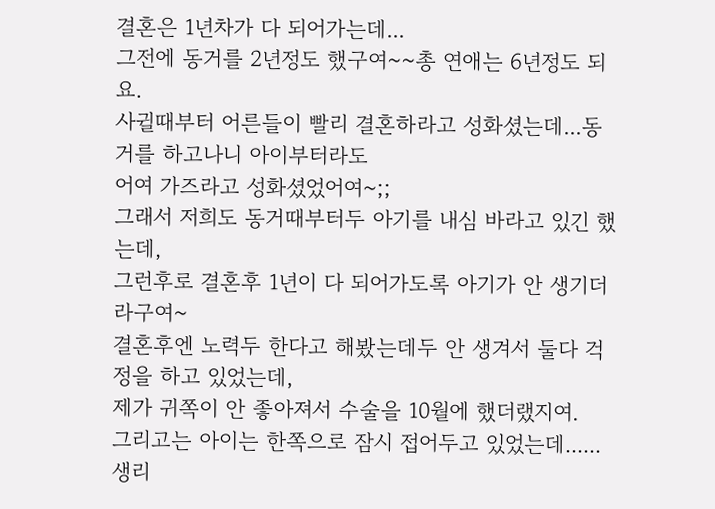결혼은 1년차가 다 되어가는데...
그전에 동거를 2년정도 했구여~~총 연애는 6년정도 되요.
사귈때부터 어른들이 빨리 결혼하라고 성화셨는데...동거를 하고나니 아이부터라도
어여 가즈라고 성화셨었어여~;;
그래서 저희도 동거때부터두 아기를 내심 바라고 있긴 했는데,
그런후로 결혼후 1년이 다 되어가도록 아기가 안 생기더라구여~
결혼후엔 노력두 한다고 해봤는데두 안 생겨서 둘다 걱정을 하고 있었는데,
제가 귀쪽이 안 좋아져서 수술을 10월에 했더랬지여.
그리고는 아이는 한쪽으로 잠시 접어두고 있었는데......생리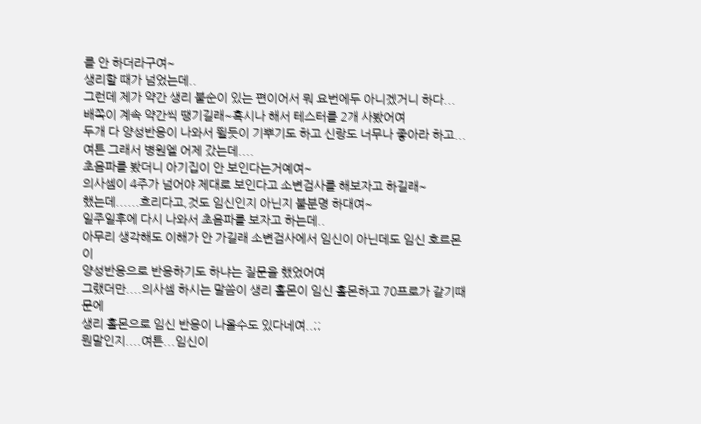를 안 하더라구여~
생리할 때가 넘었는데..
그런데 제가 약간 생리 불순이 있는 편이어서 뭐 요번에두 아니겠거니 하다...
배쪽이 계속 약간씩 땡기길래~혹시나 해서 테스터를 2개 사봤어여
두개 다 양성반응이 나와서 뛸듯이 기뿌기도 하고 신랑도 너무나 좋아라 하고...
여튼 그래서 병원엘 어제 갔는데....
초음파를 봤더니 아기집이 안 보인다는거예여~
의사셈이 4주가 넘어야 제대로 보인다고 소변검사를 해보자고 하길래~
했는데......흐리다고,것도 임신인지 아닌지 불분명 하대여~
일주일후에 다시 나와서 초음파를 보자고 하는데..
아무리 생각해도 이해가 안 가길래 소변검사에서 임신이 아닌데도 임신 호르몬이
양성반응으로 반응하기도 하냐는 질문을 했었어여
그랬더만....의사셈 하시는 말씀이 생리 홀몬이 임신 홀몬하고 70프로가 같기때문에
생리 홀몬으로 임신 반응이 나올수도 있다네여..;;
뭔말인지....여튼...임신이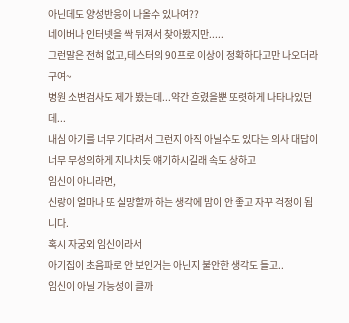아닌데도 양성반응이 나올수 있나여??
네이버나 인터넷을 싹 뒤져서 찾아봤지만.....
그런말은 전혀 없고,테스터의 90프로 이상이 정확하다고만 나오더라구여~
병원 소변검사도 제가 봤는데...약간 흐렸을뿐 또렷하게 나타나있던데...
내심 아기를 너무 기다려서 그런지 아직 아닐수도 있다는 의사 대답이
너무 무성의하게 지나치듯 얘기하시길래 속도 상하고
임신이 아니라면,
신랑이 얼마나 또 실망할까 하는 생각에 맘이 안 좋고 자꾸 걱정이 됩니다.
혹시 자궁외 임신이라서
아기집이 초음파로 안 보인거는 아닌지 불안한 생각도 들고..
임신이 아닐 가능성이 클까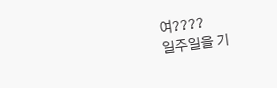여????
일주일을 기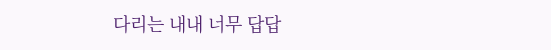다리는 내내 너무 답답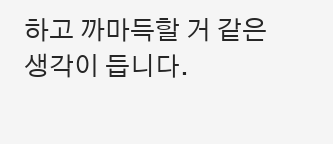하고 까마득할 거 같은 생각이 듭니다.